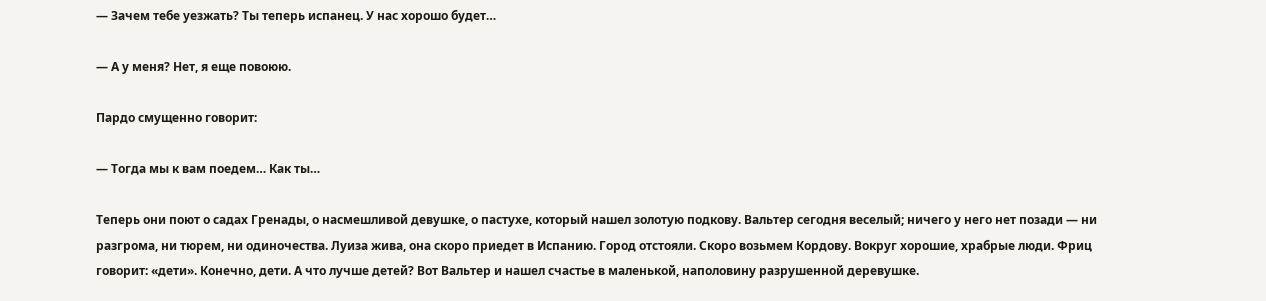— Зачем тебе уезжать? Ты теперь испанец. У нас хорошо будет…

— А у меня? Нет, я еще повоюю.

Пардо смущенно говорит:

— Тогда мы к вам поедем… Как ты…

Теперь они поют о садах Гренады, о насмешливой девушке, о пастухе, который нашел золотую подкову. Вальтер сегодня веселый; ничего у него нет позади — ни разгрома, ни тюрем, ни одиночества. Луиза жива, она скоро приедет в Испанию. Город отстояли. Скоро возьмем Кордову. Вокруг хорошие, храбрые люди. Фриц говорит: «дети». Конечно, дети. А что лучше детей? Вот Вальтер и нашел счастье в маленькой, наполовину разрушенной деревушке.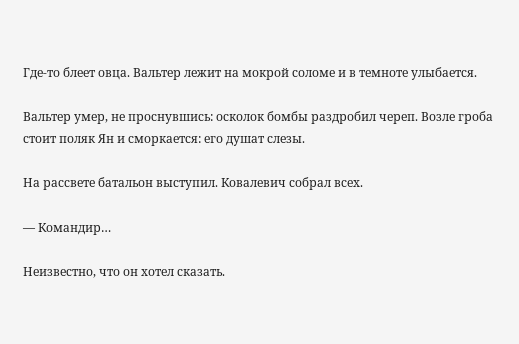Где-то блеет овца. Вальтер лежит на мокрой соломе и в темноте улыбается.

Вальтер умер, не проснувшись: осколок бомбы раздробил череп. Возле гроба стоит поляк Ян и сморкается: его душат слезы.

На рассвете батальон выступил. Ковалевич собрал всех.

— Командир…

Неизвестно, что он хотел сказать.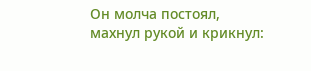Он молча постоял, махнул рукой и крикнул: